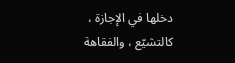دخلها في الإجازة ، كالتشيّع ، والفقاهة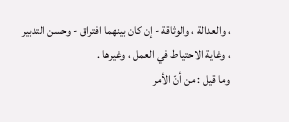، والعدالة ، والوثاقة - إن كان بينهما افتراق - وحسن التدبير ، وغاية الاحتياط في العمل ، وغيرها .
وما قيل : من أنّ الأمر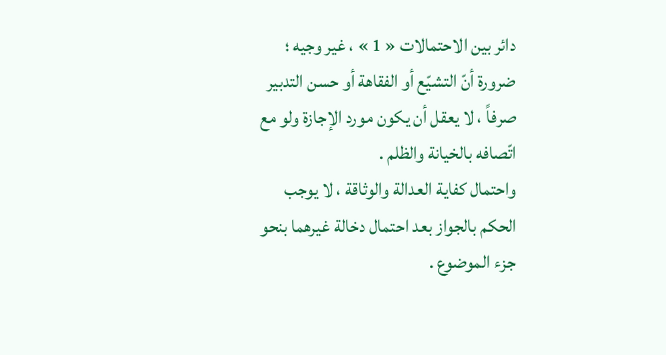دائر بين الاحتمالات « 1 » ، غير وجيه ؛ ضرورة أنّ التشيّع أو الفقاهة أو حسن التدبير صرفاً ، لا يعقل أن يكون مورد الإجازة ولو مع اتّصافه بالخيانة والظلم .
واحتمال كفاية العدالة والوثاقة ، لا يوجب الحكم بالجواز بعد احتمال دخالة غيرهما بنحو جزء الموضوع .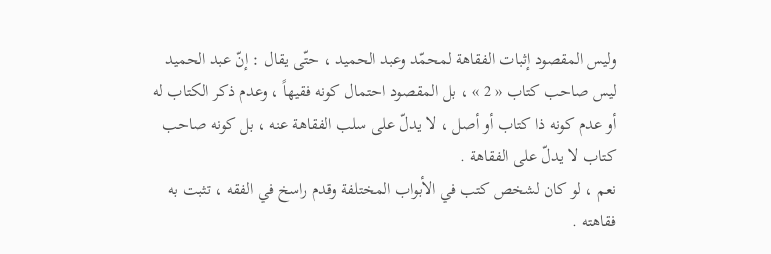وليس المقصود إثبات الفقاهة لمحمّد وعبد الحميد ، حتّى يقال : إنّ عبد الحميد ليس صاحب كتاب « 2 » ، بل المقصود احتمال كونه فقيهاً ، وعدم ذكر الكتاب له أو عدم كونه ذا كتاب أو أصل ، لا يدلّ على سلب الفقاهة عنه ، بل كونه صاحب كتاب لا يدلّ على الفقاهة .
نعم ، لو كان لشخص كتب في الأبواب المختلفة وقدم راسخ في الفقه ، تثبت به فقاهته .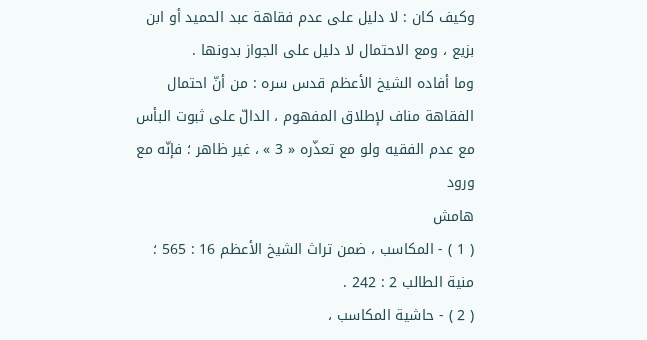وكيف كان : لا دليل على عدم فقاهة عبد الحميد أو ابن بزيع ، ومع الاحتمال لا دليل على الجواز بدونها .
وما أفاده الشيخ الأعظم قدس سره : من أنّ احتمال الفقاهة مناف لإطلاق المفهوم ، الدالّ على ثبوت البأس مع عدم الفقيه ولو مع تعذّره « 3 » ، غير ظاهر ؛ فإنّه مع ورود
هامش
( 1 ) - المكاسب ، ضمن تراث الشيخ الأعظم 16 : 565 ؛ منية الطالب 2 : 242 .
( 2 ) - حاشية المكاسب ،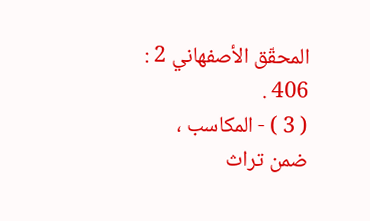المحقّق الأصفهاني 2 : 406 .
( 3 ) - المكاسب ، ضمن تراث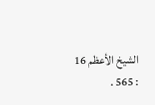الشيخ الأعظم 16 : 565 .